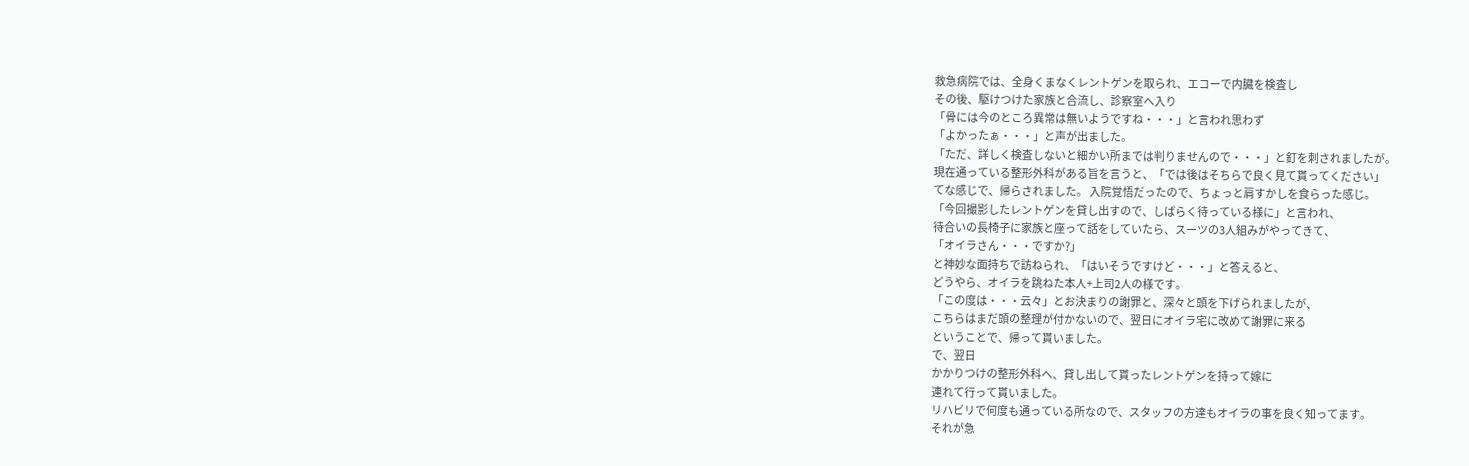救急病院では、全身くまなくレントゲンを取られ、エコーで内臓を検査し
その後、駆けつけた家族と合流し、診察室へ入り
「骨には今のところ異常は無いようですね・・・」と言われ思わず
「よかったぁ・・・」と声が出ました。
「ただ、詳しく検査しないと細かい所までは判りませんので・・・」と釘を刺されましたが。
現在通っている整形外科がある旨を言うと、「では後はそちらで良く見て貰ってください」
てな感じで、帰らされました。 入院覚悟だったので、ちょっと肩すかしを食らった感じ。
「今回撮影したレントゲンを貸し出すので、しばらく待っている様に」と言われ、
待合いの長椅子に家族と座って話をしていたら、スーツの3人組みがやってきて、
「オイラさん・・・ですか?」
と神妙な面持ちで訪ねられ、「はいそうですけど・・・」と答えると、
どうやら、オイラを跳ねた本人+上司2人の様です。
「この度は・・・云々」とお決まりの謝罪と、深々と頭を下げられましたが、
こちらはまだ頭の整理が付かないので、翌日にオイラ宅に改めて謝罪に来る
ということで、帰って貰いました。
で、翌日
かかりつけの整形外科へ、貸し出して貰ったレントゲンを持って嫁に
連れて行って貰いました。
リハビリで何度も通っている所なので、スタッフの方達もオイラの事を良く知ってます。
それが急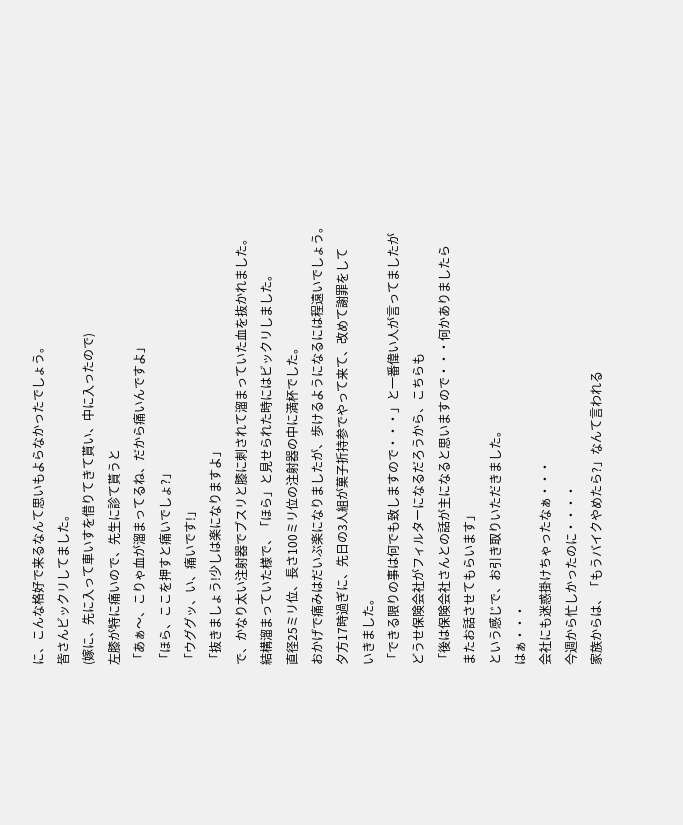に、こんな格好で来るなんて思いもよらなかったでしょう。
皆さんビックリしてました。
(嫁に、先に入って車いすを借りてきて貰い、中に入ったので)
左膝が特に痛いので、先生に診て貰うと
「あぁ〜、こりゃ血が溜まってるね、だから痛いんですよ」
「ほら、ここを押すと痛いでしょ?」
「ウググッ、い、痛いです!」
「抜きましょう!少しは楽になりますよ」
で、かなり太い注射器でブスリと膝に刺されて溜まっていた血を抜かれました。
結構溜まっていた様で、「ほら」と見せられた時にはビックリしました。
直径25ミリ位、長さ100ミリ位の注射器の中に満杯でした。
おかげで痛みはだいぶ楽になりましたが、歩けるようになるには程遠いでしょう。
夕方17時過ぎに、先日の3人組が菓子折持参でやって来て、改めて謝罪をして
いきました。
「できる限りの事は何でも致しますので・・・」と一番偉い人が言ってましたが
どうせ保険会社がフィルターになるだろうから、こちらも
「後は保険会社さんとの話が主になると思いますので・・・何かありましたら
またお話させてもらいます」
という感じで、お引き取りいただきました。
はぁ・・・
会社にも迷惑掛けちゃったなぁ・・・
今週から忙しかったのに・・・・
家族からは、「もうバイクやめたら?」なんて言われる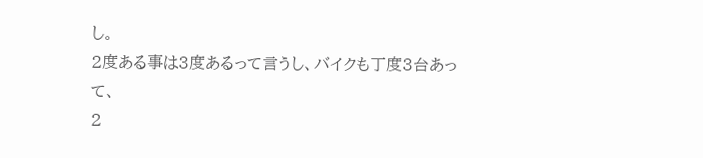し。
2度ある事は3度あるって言うし、バイクも丁度3台あって、
2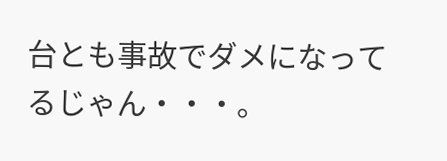台とも事故でダメになってるじゃん・・・。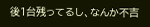後1台残ってるし、なんか不吉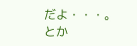だよ・・・。
とか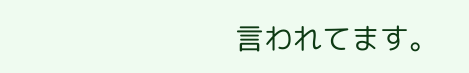言われてます。